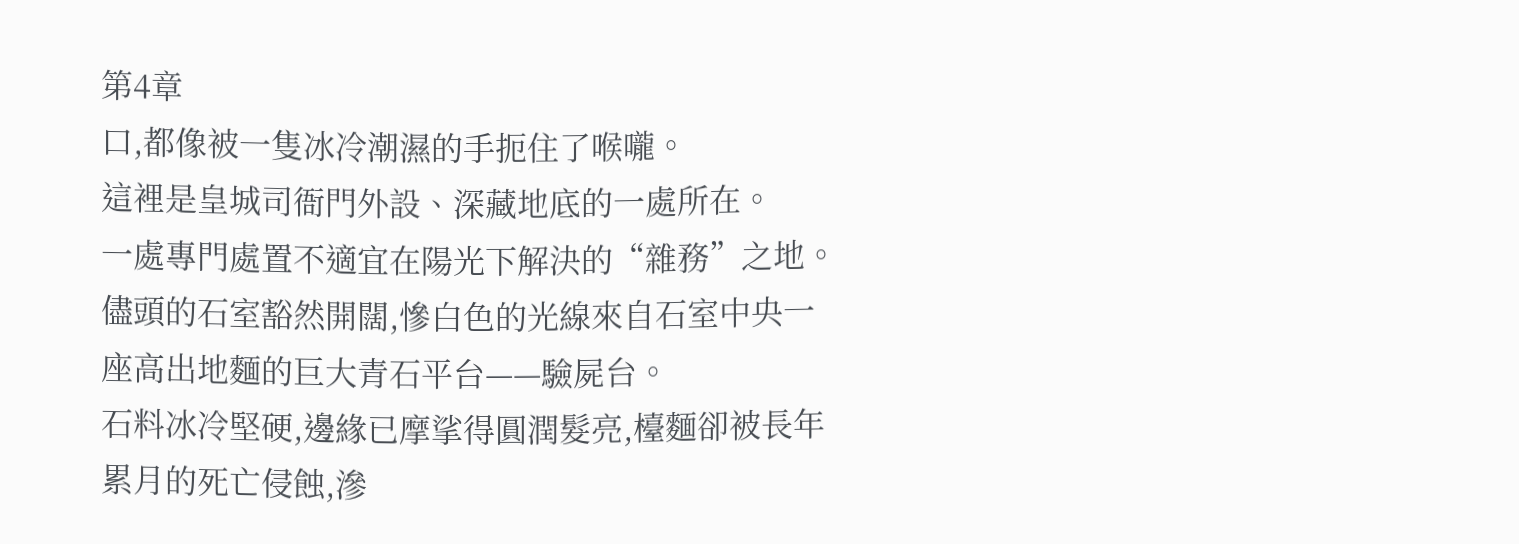第4章
口,都像被一隻冰冷潮濕的手扼住了喉嚨。
這裡是皇城司衙門外設、深藏地底的一處所在。
一處專門處置不適宜在陽光下解決的“雜務”之地。
儘頭的石室豁然開闊,慘白色的光線來自石室中央一座高出地麵的巨大青石平台——驗屍台。
石料冰冷堅硬,邊緣已摩挲得圓潤髮亮,檯麵卻被長年累月的死亡侵蝕,滲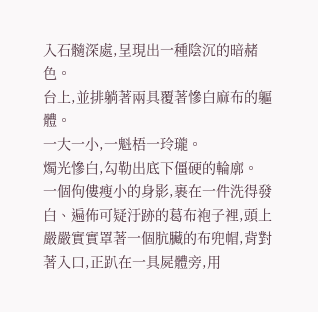入石髓深處,呈現出一種陰沉的暗赭色。
台上,並排躺著兩具覆著慘白麻布的軀體。
一大一小,一魁梧一玲瓏。
燭光慘白,勾勒出底下僵硬的輪廓。
一個佝僂瘦小的身影,裹在一件洗得發白、遍佈可疑汙跡的葛布袍子裡,頭上嚴嚴實實罩著一個肮臟的布兜帽,背對著入口,正趴在一具屍體旁,用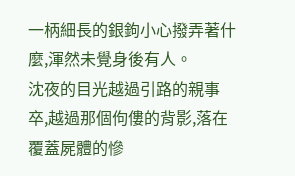一柄細長的銀鉤小心撥弄著什麼,渾然未覺身後有人。
沈夜的目光越過引路的親事卒,越過那個佝僂的背影,落在覆蓋屍體的慘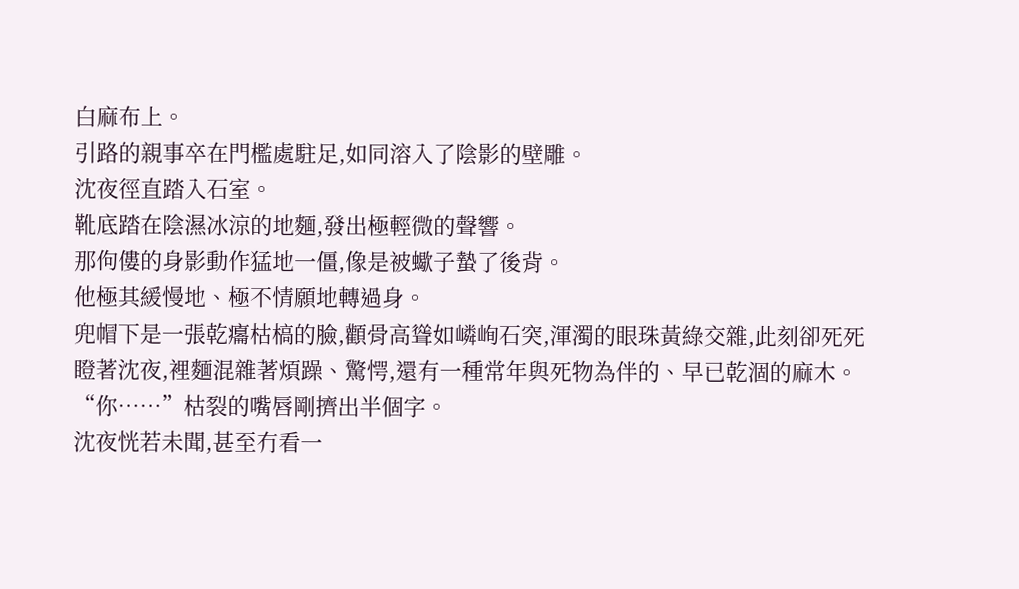白麻布上。
引路的親事卒在門檻處駐足,如同溶入了陰影的壁雕。
沈夜徑直踏入石室。
靴底踏在陰濕冰涼的地麵,發出極輕微的聲響。
那佝僂的身影動作猛地一僵,像是被蠍子蟄了後背。
他極其緩慢地、極不情願地轉過身。
兜帽下是一張乾癟枯槁的臉,顴骨高聳如嶙峋石突,渾濁的眼珠黃綠交雜,此刻卻死死瞪著沈夜,裡麵混雜著煩躁、驚愕,還有一種常年與死物為伴的、早已乾涸的麻木。
“你……”枯裂的嘴唇剛擠出半個字。
沈夜恍若未聞,甚至冇看一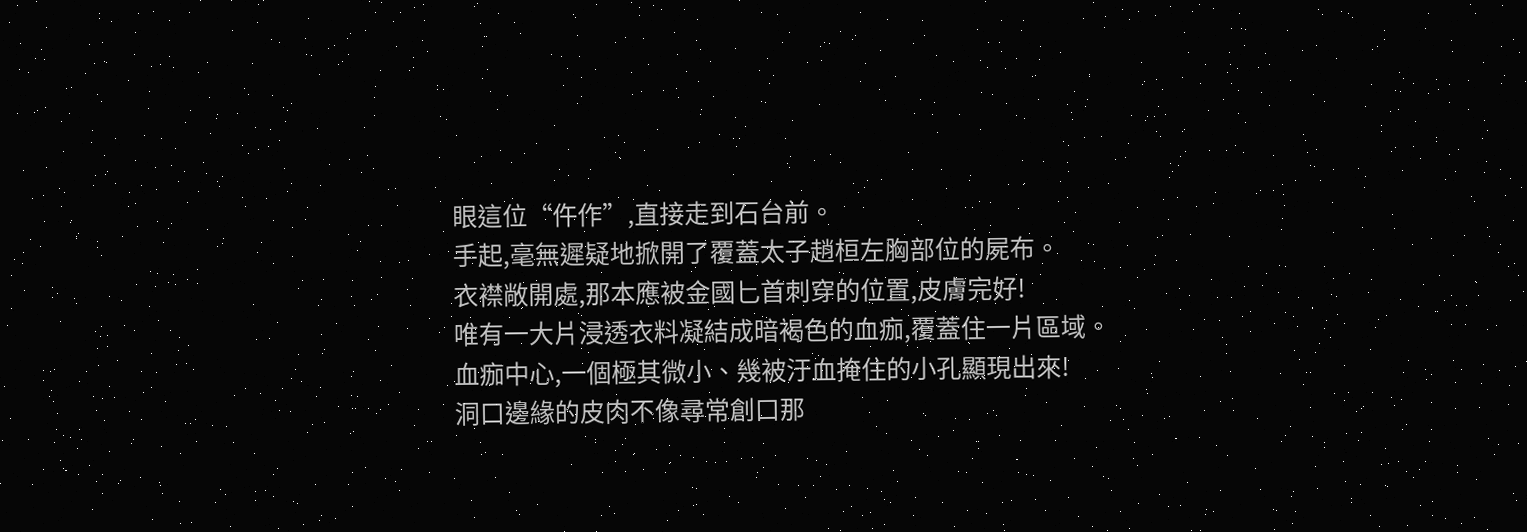眼這位“仵作”,直接走到石台前。
手起,毫無遲疑地掀開了覆蓋太子趙桓左胸部位的屍布。
衣襟敞開處,那本應被金國匕首刺穿的位置,皮膚完好!
唯有一大片浸透衣料凝結成暗褐色的血痂,覆蓋住一片區域。
血痂中心,一個極其微小、幾被汙血掩住的小孔顯現出來!
洞口邊緣的皮肉不像尋常創口那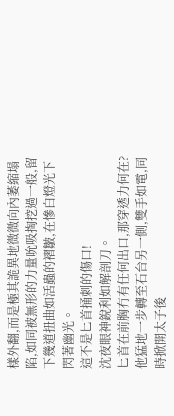樣外翻,而是極其詭異地微微向內萎縮塌陷,如同被無形的力量吮吸掏挖過一般,留下幾道扭曲如活蟲的褶皺,在慘白燈光下閃著幽光。
這不是匕首捅刺的傷口!
沈夜眼神銳利如解剖刀。
匕首在前胸冇有任何出口,那穿透力何在?
他猛地一步轉至石台另一側,雙手如電,同時掀開太子後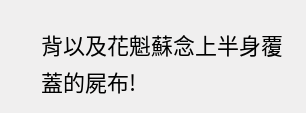背以及花魁蘇念上半身覆蓋的屍布!